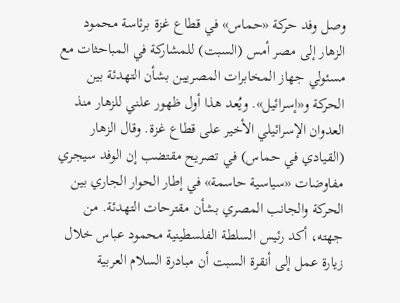وصل وفد حركة «حماس» في قطاع غزة برئاسة محمود الزهار إلى مصر أمس (السبت) للمشاركة في المباحثات مع مسئولي جهاز المخابرات المصريين بشأن التهدئة بين الحركة و«إسرائيل». ويُعد هذا أول ظهور علني للزهار منذ العدوان الإسرائيلي الأخير على قطاع غزة. وقال الزهار (القيادي في حماس) في تصريح مقتضب إن الوفد سيجري مفاوضات «سياسية حاسمة» في إطار الحوار الجاري بين الحركة والجانب المصري بشأن مقترحات التهدئة. من جهته، أكد رئيس السلطة الفلسطينية محمود عباس خلال زيارة عمل إلى أنقرة السبت أن مبادرة السلام العربية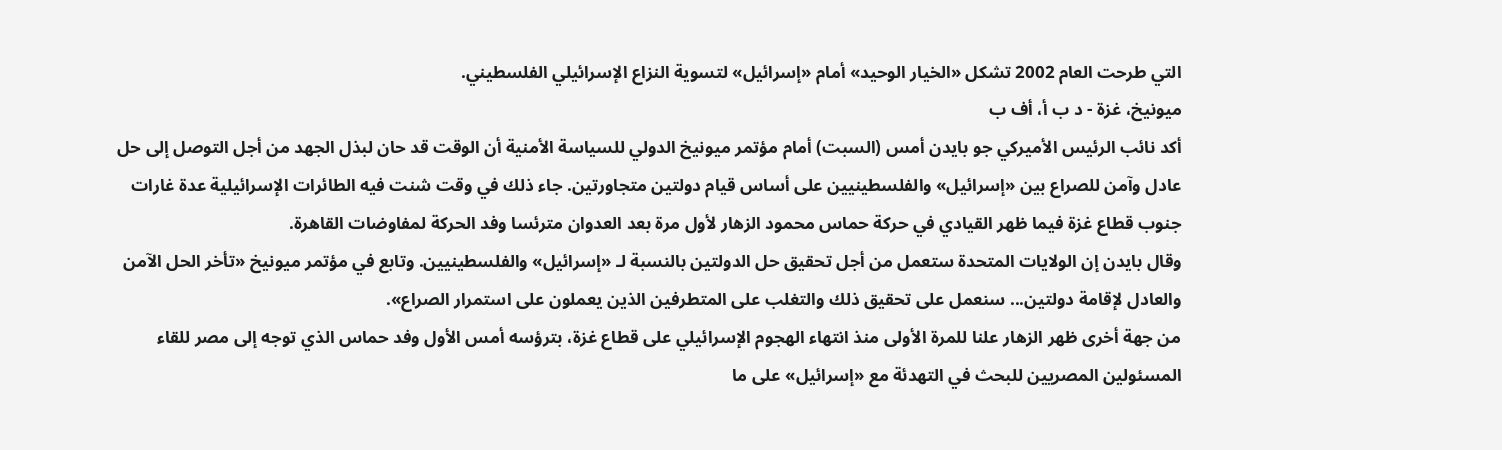التي طرحت العام 2002 تشكل «الخيار الوحيد» أمام «إسرائيل» لتسوية النزاع الإسرائيلي الفلسطيني.
ميونيخ، غزة - د ب أ، أف ب
أكد نائب الرئيس الأميركي جو بايدن أمس (السبت) أمام مؤتمر ميونيخ الدولي للسياسة الأمنية أن الوقت قد حان لبذل الجهد من أجل التوصل إلى حل عادل وآمن للصراع بين «إسرائيل» والفلسطينيين على أساس قيام دولتين متجاورتين. جاء ذلك في وقت شنت فيه الطائرات الإسرائيلية عدة غارات جنوب قطاع غزة فيما ظهر القيادي في حركة حماس محمود الزهار لأول مرة بعد العدوان مترئسا وفد الحركة لمفاوضات القاهرة.
وقال بايدن إن الولايات المتحدة ستعمل من أجل تحقيق حل الدولتين بالنسبة لـ «إسرائيل» والفلسطينيين. وتابع في مؤتمر ميونيخ «تأخر الحل الآمن والعادل لإقامة دولتين... سنعمل على تحقيق ذلك والتغلب على المتطرفين الذين يعملون على استمرار الصراع».
من جهة أخرى ظهر الزهار علنا للمرة الأولى منذ انتهاء الهجوم الإسرائيلي على قطاع غزة، بترؤسه أمس الأول وفد حماس الذي توجه إلى مصر للقاء المسئولين المصريين للبحث في التهدئة مع «إسرائيل» على ما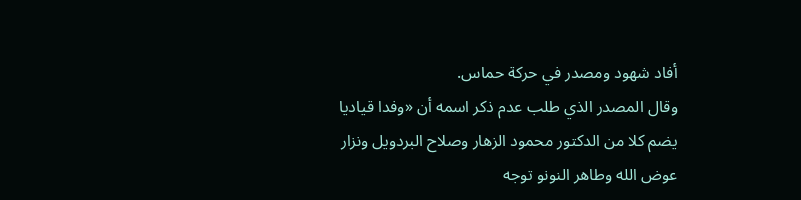أفاد شهود ومصدر في حركة حماس.
وقال المصدر الذي طلب عدم ذكر اسمه أن «وفدا قياديا يضم كلا من الدكتور محمود الزهار وصلاح البردويل ونزار عوض الله وطاهر النونو توجه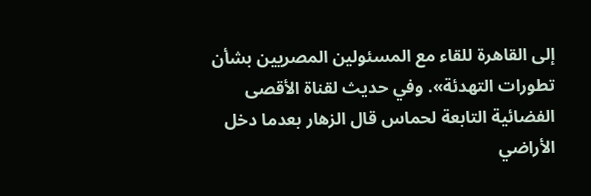إلى القاهرة للقاء مع المسئولين المصريين بشأن تطورات التهدئة». وفي حديث لقناة الأقصى الفضائية التابعة لحماس قال الزهار بعدما دخل الأراضي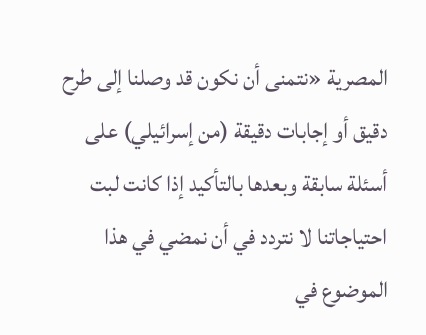المصرية «نتمنى أن نكون قد وصلنا إلى طرح دقيق أو إجابات دقيقة (من إسرائيلي) على أسئلة سابقة وبعدها بالتأكيد إذا كانت لبت احتياجاتنا لا نتردد في أن نمضي في هذا الموضوع في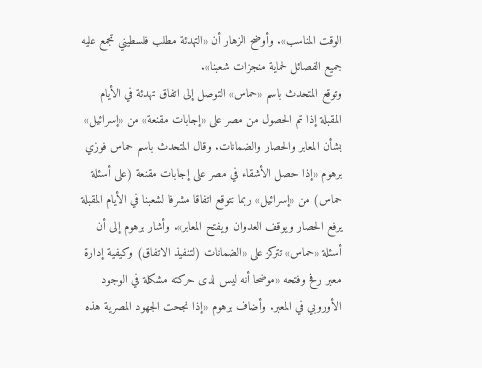الوقت المناسب». وأوضح الزهار أن «التهدئة مطلب فلسطيني تجمع عليه جميع الفصائل لحماية منجزات شعبنا».
وتوقع المتحدث باسم «حماس» التوصل إلى اتفاق تهدئة في الأيام المقبلة إذا تم الحصول من مصر على «إجابات مقنعة» من «إسرائيل» بشأن المعابر والحصار والضمانات. وقال المتحدث باسم حماس فوزي برهوم «إذا حصل الأشقاء في مصر على إجابات مقنعة (على أسئلة حماس) من «إسرائيل» ربما نتوقع اتفاقا مشرفا لشعبنا في الأيام المقبلة يرفع الحصار ويوقف العدوان ويفتح المعابر». وأشار برهوم إلى أن أسئلة «حماس» تتركز على «الضمانات (لتنفيذ الاتفاق) وكيفية إدارة معبر رفح وفتحه «موضحا أنه ليس لدى حركته مشكلة في الوجود الأوروبي في المعبر. وأضاف برهوم «إذا نجحت الجهود المصرية هذه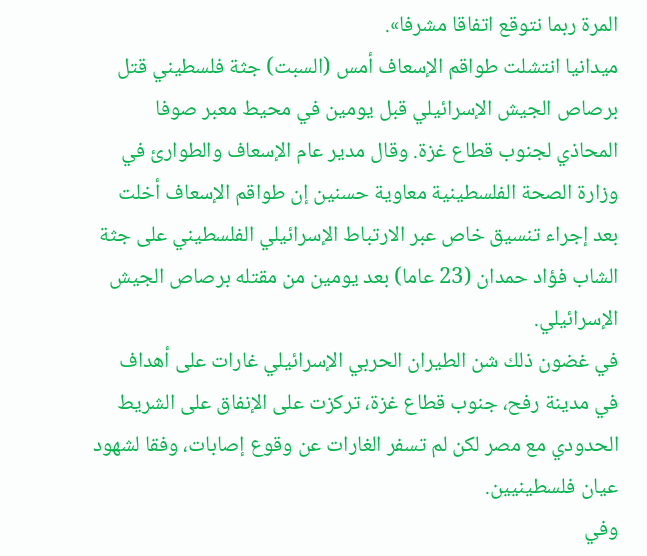المرة ربما نتوقع اتفاقا مشرفا».
ميدانيا انتشلت طواقم الإسعاف أمس (السبت) جثة فلسطيني قتل برصاص الجيش الإسرائيلي قبل يومين في محيط معبر صوفا المحاذي لجنوب قطاع غزة. وقال مدير عام الإسعاف والطوارئ في وزارة الصحة الفلسطينية معاوية حسنين إن طواقم الإسعاف أخلت بعد إجراء تنسيق خاص عبر الارتباط الإسرائيلي الفلسطيني على جثة الشاب فؤاد حمدان (23 عاما) بعد يومين من مقتله برصاص الجيش الإسرائيلي.
في غضون ذلك شن الطيران الحربي الإسرائيلي غارات على أهداف في مدينة رفح، جنوب قطاع غزة، تركزت على الإنفاق على الشريط الحدودي مع مصر لكن لم تسفر الغارات عن وقوع إصابات، وفقا لشهود عيان فلسطينيين.
وفي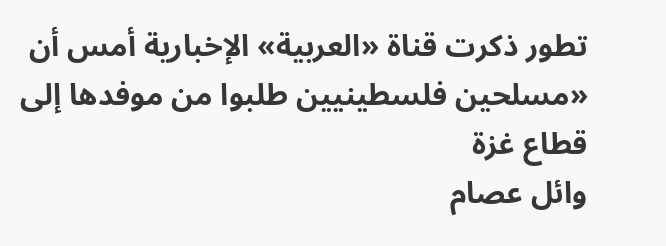تطور ذكرت قناة «العربية» الإخبارية أمس أن «مسلحين فلسطينيين طلبوا من موفدها إلى قطاع غزة
وائل عصام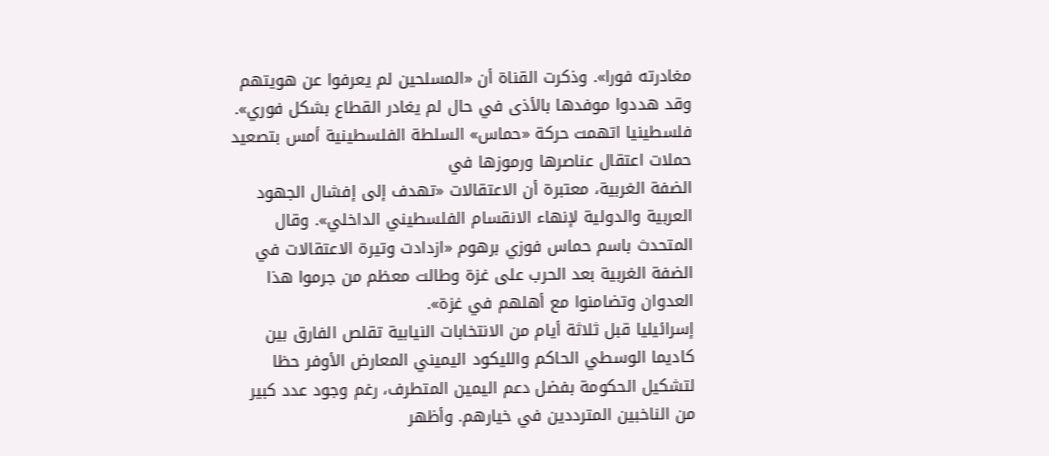مغادرته فورا». وذكرت القناة أن «المسلحين لم يعرفوا عن هويتهم وقد هددوا موفدها بالأذى في حال لم يغادر القطاع بشكل فوري».
فلسطينيا اتهمت حركة «حماس» السلطة الفلسطينية أمس بتصعيد حملات اعتقال عناصرها ورموزها في
الضفة الغربية، معتبرة أن الاعتقالات «تهدف إلى إفشال الجهود العربية والدولية لإنهاء الانقسام الفلسطيني الداخلي». وقال المتحدث باسم حماس فوزي برهوم «ازدادت وتيرة الاعتقالات في الضفة الغربية بعد الحرب على غزة وطالت معظم من جرموا هذا العدوان وتضامنوا مع أهلهم في غزة».
إسرائيليا قبل ثلاثة أيام من الانتخابات النيابية تقلص الفارق بين كاديما الوسطي الحاكم والليكود اليميني المعارض الأوفر حظا لتشكيل الحكومة بفضل دعم اليمين المتطرف، رغم وجود عدد كبير من الناخبين المترددين في خيارهم. وأظهر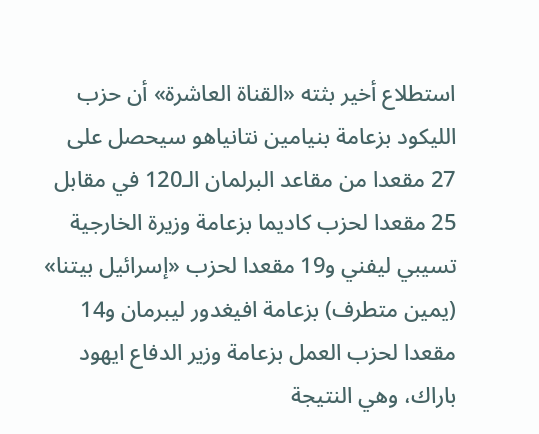استطلاع أخير بثته «القناة العاشرة» أن حزب الليكود بزعامة بنيامين نتانياهو سيحصل على 27 مقعدا من مقاعد البرلمان الـ120 في مقابل 25 مقعدا لحزب كاديما بزعامة وزيرة الخارجية تسيبي ليفني و19 مقعدا لحزب «إسرائيل بيتنا» (يمين متطرف) بزعامة افيغدور ليبرمان و14 مقعدا لحزب العمل بزعامة وزير الدفاع ايهود باراك، وهي النتيجة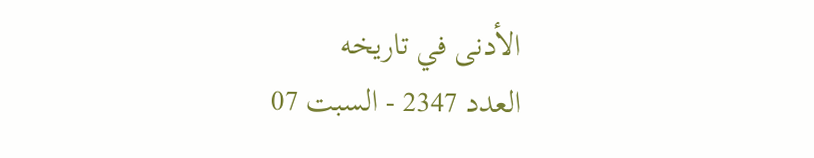الأدنى في تاريخه
العدد 2347 - السبت 07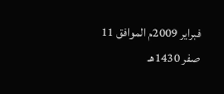فبراير 2009م الموافق 11 صفر 1430هـ